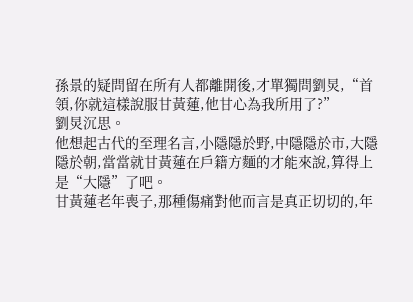孫景的疑問留在所有人都離開後,才單獨問劉炅,“首領,你就這樣說服甘黃蓮,他甘心為我所用了?”
劉炅沉思。
他想起古代的至理名言,小隱隱於野,中隱隱於市,大隱隱於朝,當當就甘黃蓮在戶籍方麵的才能來說,算得上是“大隱”了吧。
甘黃蓮老年喪子,那種傷痛對他而言是真正切切的,年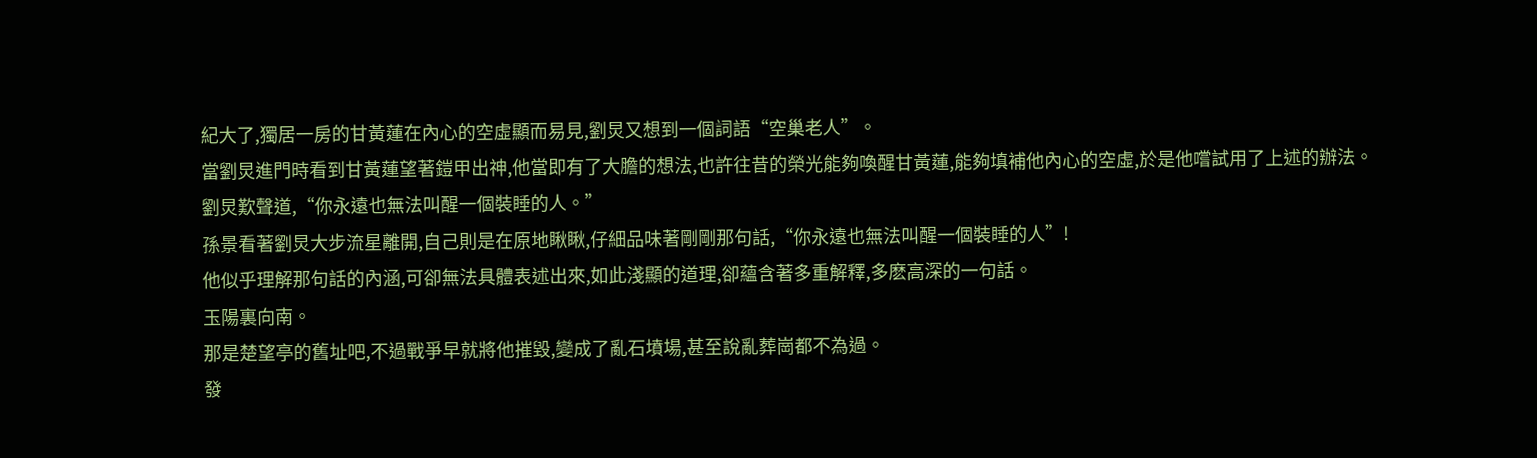紀大了,獨居一房的甘黃蓮在內心的空虛顯而易見,劉炅又想到一個詞語“空巢老人”。
當劉炅進門時看到甘黃蓮望著鎧甲出神,他當即有了大膽的想法,也許往昔的榮光能夠喚醒甘黃蓮,能夠填補他內心的空虛,於是他嚐試用了上述的辦法。
劉炅歎聲道,“你永遠也無法叫醒一個裝睡的人。”
孫景看著劉炅大步流星離開,自己則是在原地瞅瞅,仔細品味著剛剛那句話,“你永遠也無法叫醒一個裝睡的人”!
他似乎理解那句話的內涵,可卻無法具體表述出來,如此淺顯的道理,卻蘊含著多重解釋,多麽高深的一句話。
玉陽裏向南。
那是楚望亭的舊址吧,不過戰爭早就將他摧毀,變成了亂石墳場,甚至說亂葬崗都不為過。
發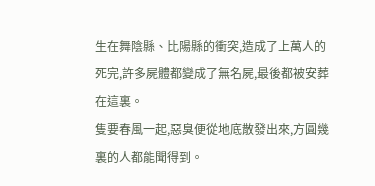生在舞陰縣、比陽縣的衝突,造成了上萬人的死完,許多屍體都變成了無名屍,最後都被安葬在這裏。
隻要春風一起,惡臭便從地底散發出來,方圓幾裏的人都能聞得到。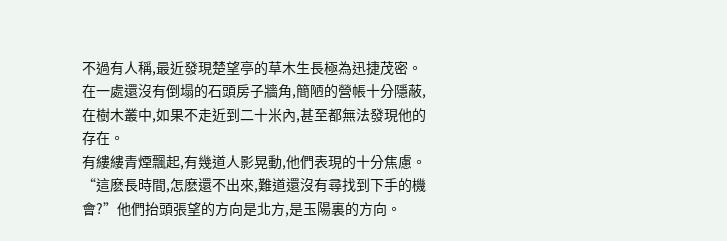不過有人稱,最近發現楚望亭的草木生長極為迅捷茂密。
在一處還沒有倒塌的石頭房子牆角,簡陋的營帳十分隱蔽,在樹木叢中,如果不走近到二十米內,甚至都無法發現他的存在。
有縷縷青煙飄起,有幾道人影晃動,他們表現的十分焦慮。
“這麽長時間,怎麽還不出來,難道還沒有尋找到下手的機會?”他們抬頭張望的方向是北方,是玉陽裏的方向。